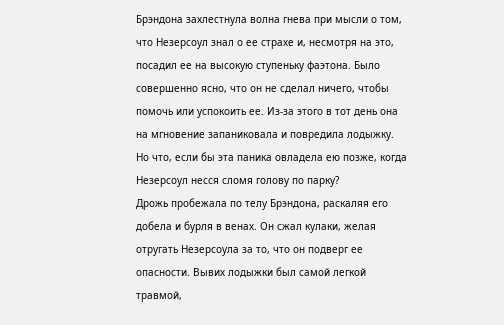Брэндона захлестнула волна гнева при мысли о том, что Незерсоул знал о ее страхе и, несмотря на это, посадил ее на высокую ступеньку фаэтона. Было совершенно ясно, что он не сделал ничего, чтобы помочь или успокоить ее. Из-за этого в тот день она на мгновение запаниковала и повредила лодыжку.
Но что, если бы эта паника овладела ею позже, когда Незерсоул несся сломя голову по парку?
Дрожь пробежала по телу Брэндона, раскаляя его добела и бурля в венах. Он сжал кулаки, желая отругать Незерсоула за то, что он подверг ее опасности. Вывих лодыжки был самой легкой травмой,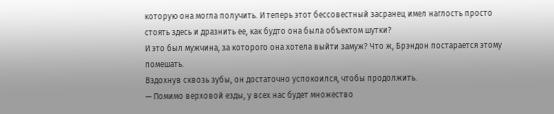которую она могла получить. И теперь этот бессовестный засранец имел наглость просто стоять здесь и дразнить ее, как будто она была объектом шутки?
И это был мужчина, за которого она хотела выйти замуж? Что ж, Брэндон постарается этому помешать.
Вздохнув сквозь зубы, он достаточно успокоился, чтобы продолжить.
— Помимо верховой езды, у всех нас будет множество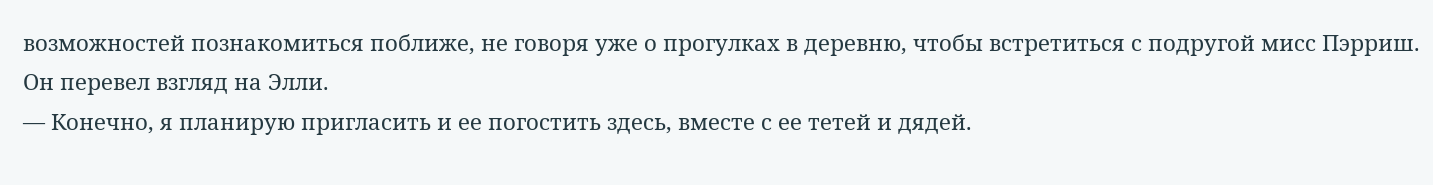возможностей познакомиться поближе, не говоря уже о прогулках в деревню, чтобы встретиться с подругой мисс Пэрриш.
Он перевел взгляд на Элли.
— Конечно, я планирую пригласить и ее погостить здесь, вместе с ее тетей и дядей.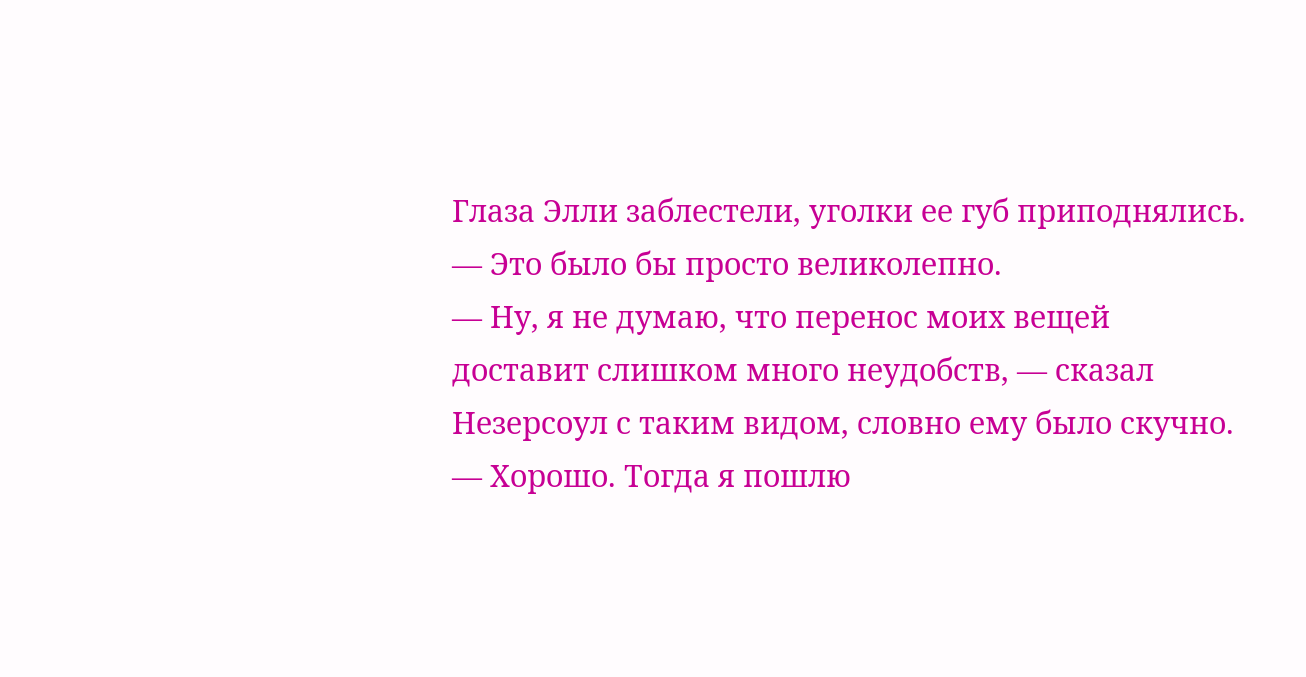Глаза Элли заблестели, уголки ее губ приподнялись.
— Это было бы просто великолепно.
— Ну, я не думаю, что перенос моих вещей доставит слишком много неудобств, — сказал Незерсоул с таким видом, словно ему было скучно.
— Хорошо. Тогда я пошлю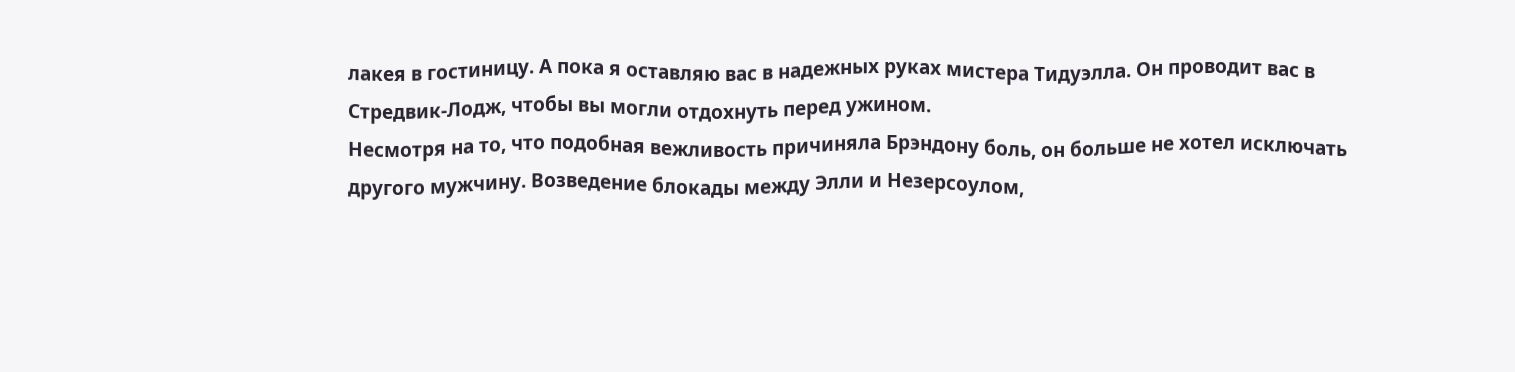лакея в гостиницу. А пока я оставляю вас в надежных руках мистера Тидуэлла. Он проводит вас в Стредвик-Лодж, чтобы вы могли отдохнуть перед ужином.
Несмотря на то, что подобная вежливость причиняла Брэндону боль, он больше не хотел исключать другого мужчину. Возведение блокады между Элли и Незерсоулом,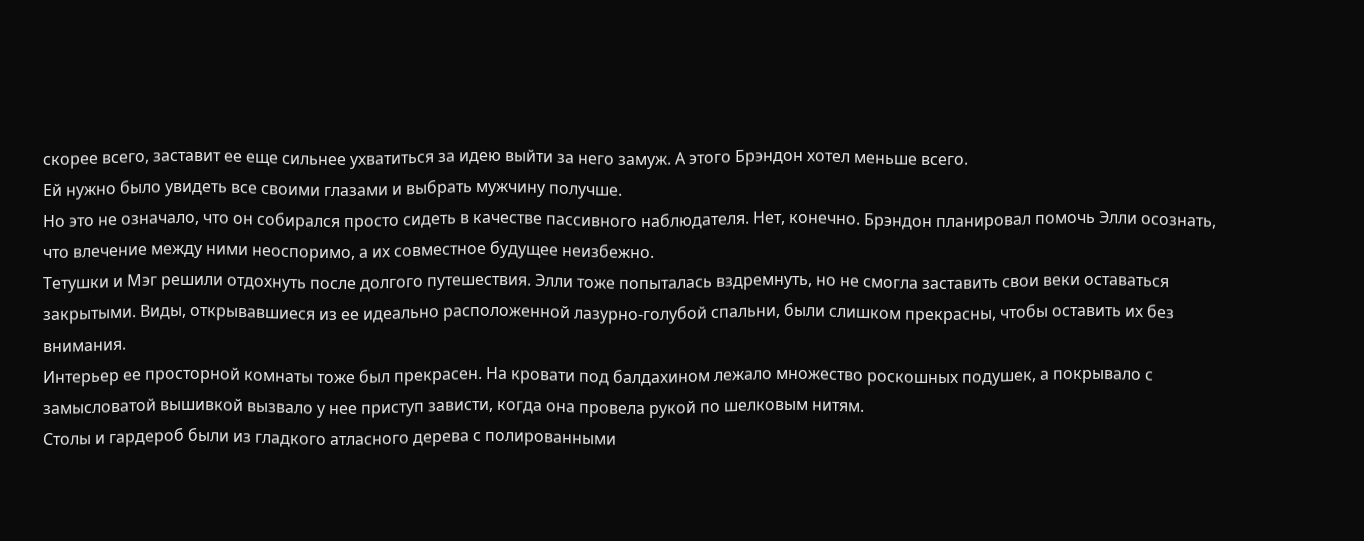скорее всего, заставит ее еще сильнее ухватиться за идею выйти за него замуж. А этого Брэндон хотел меньше всего.
Ей нужно было увидеть все своими глазами и выбрать мужчину получше.
Но это не означало, что он собирался просто сидеть в качестве пассивного наблюдателя. Нет, конечно. Брэндон планировал помочь Элли осознать, что влечение между ними неоспоримо, а их совместное будущее неизбежно.
Тетушки и Мэг решили отдохнуть после долгого путешествия. Элли тоже попыталась вздремнуть, но не смогла заставить свои веки оставаться закрытыми. Виды, открывавшиеся из ее идеально расположенной лазурно-голубой спальни, были слишком прекрасны, чтобы оставить их без внимания.
Интерьер ее просторной комнаты тоже был прекрасен. На кровати под балдахином лежало множество роскошных подушек, а покрывало с замысловатой вышивкой вызвало у нее приступ зависти, когда она провела рукой по шелковым нитям.
Столы и гардероб были из гладкого атласного дерева с полированными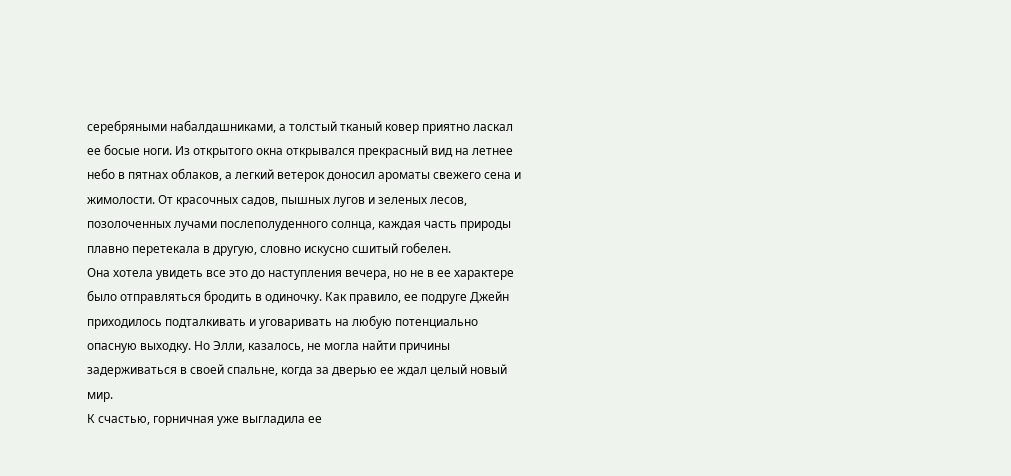серебряными набалдашниками, а толстый тканый ковер приятно ласкал ее босые ноги. Из открытого окна открывался прекрасный вид на летнее небо в пятнах облаков, а легкий ветерок доносил ароматы свежего сена и жимолости. От красочных садов, пышных лугов и зеленых лесов, позолоченных лучами послеполуденного солнца, каждая часть природы плавно перетекала в другую, словно искусно сшитый гобелен.
Она хотела увидеть все это до наступления вечера, но не в ее характере было отправляться бродить в одиночку. Как правило, ее подруге Джейн приходилось подталкивать и уговаривать на любую потенциально опасную выходку. Но Элли, казалось, не могла найти причины задерживаться в своей спальне, когда за дверью ее ждал целый новый мир.
К счастью, горничная уже выгладила ее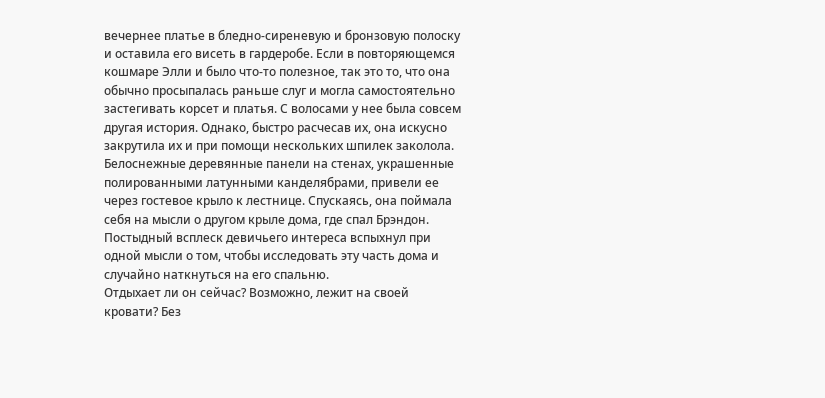вечернее платье в бледно-сиреневую и бронзовую полоску и оставила его висеть в гардеробе. Если в повторяющемся кошмаре Элли и было что-то полезное, так это то, что она обычно просыпалась раньше слуг и могла самостоятельно застегивать корсет и платья. С волосами у нее была совсем другая история. Однако, быстро расчесав их, она искусно закрутила их и при помощи нескольких шпилек заколола.
Белоснежные деревянные панели на стенах, украшенные полированными латунными канделябрами, привели ее через гостевое крыло к лестнице. Спускаясь, она поймала себя на мысли о другом крыле дома, где спал Брэндон. Постыдный всплеск девичьего интереса вспыхнул при одной мысли о том, чтобы исследовать эту часть дома и случайно наткнуться на его спальню.
Отдыхает ли он сейчас? Возможно, лежит на своей кровати? Без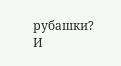рубашки? И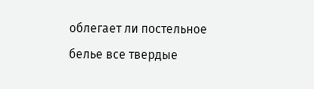облегает ли постельное белье все твердые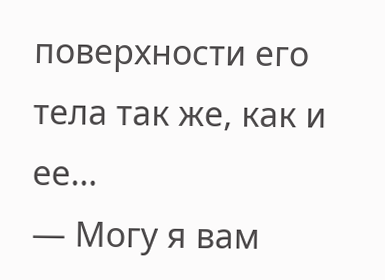поверхности его тела так же, как и ее…
— Могу я вам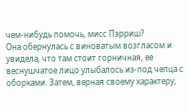чем-нибудь помочь, мисс Пэрриш?
Она обернулась с виноватым возгласом и увидела, что там стоит горничная, ее веснушчатое лицо улыбалось из-под чепца с оборками. Затем, верная своему характеру,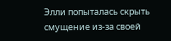Элли попыталась скрыть смущение из-за своей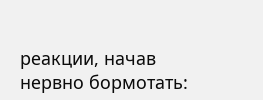реакции, начав нервно бормотать: